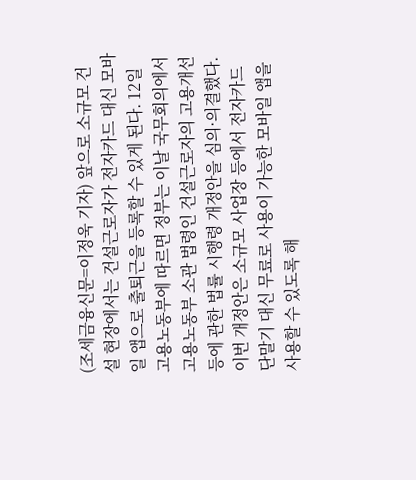(조세금융신문=이정욱 기자) 앞으로 소규모 건설 현장에서는 건설근로자가 전자카드 대신 모바일 앱으로 출퇴근을 등록할 수 있게 된다. 12일 고용노동부에 따르면 정부는 이날 국무회의에서 고용노동부 소관 법령인 건설근로자의 고용개선 등에 관한 법률 시행령 개정안을 심의·의결했다. 이번 개정안은 소규모 사업장 등에서 전자카드 단말기 대신 무료로 사용이 가능한 모바일 앱을 사용할 수 있도록 해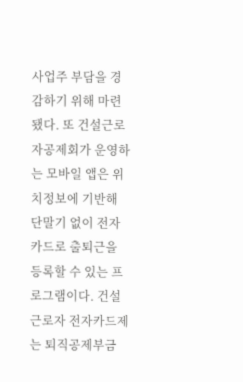사업주 부담을 경감하기 위해 마련됐다. 또 건설근로자공제회가 운영하는 모바일 앱은 위치정보에 기반해 단말기 없이 전자카드로 출퇴근을 등록할 수 있는 프로그램이다. 건설근로자 전자카드제는 퇴직공제부금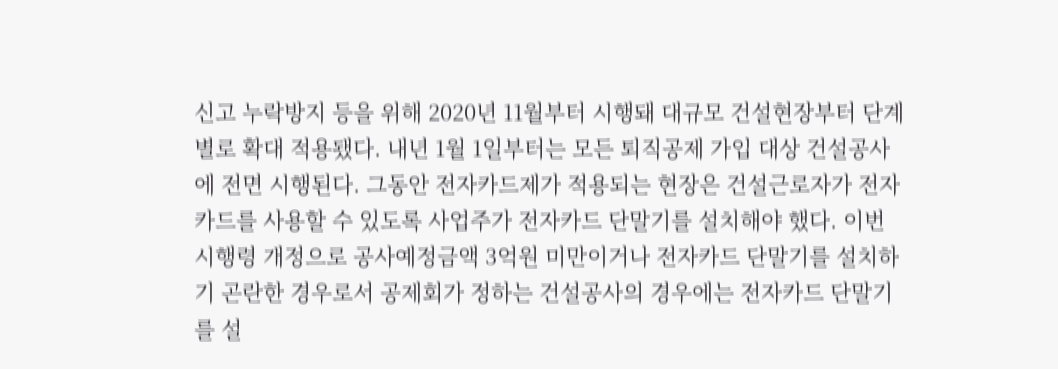신고 누락방지 등을 위해 2020년 11월부터 시행돼 대규모 건설현장부터 단계별로 확대 적용됐다. 내년 1월 1일부터는 모든 퇴직공제 가입 대상 건설공사에 전면 시행된다. 그동안 전자카드제가 적용되는 현장은 건설근로자가 전자카드를 사용할 수 있도록 사업주가 전자카드 단말기를 설치해야 했다. 이번 시행령 개정으로 공사예정금액 3억원 미만이거나 전자카드 단말기를 설치하기 곤란한 경우로서 공제회가 정하는 건설공사의 경우에는 전자카드 단말기를 설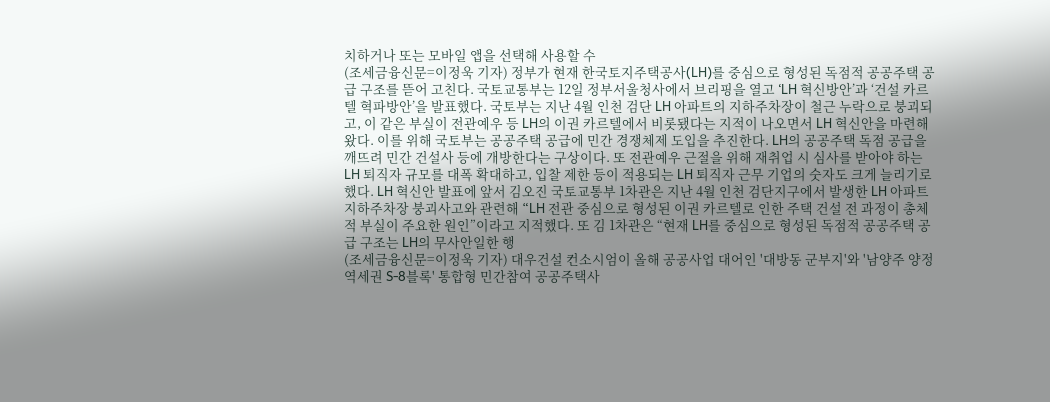치하거나 또는 모바일 앱을 선택해 사용할 수
(조세금융신문=이정욱 기자) 정부가 현재 한국토지주택공사(LH)를 중심으로 형성된 독점적 공공주택 공급 구조를 뜯어 고친다. 국토교통부는 12일 정부서울청사에서 브리핑을 열고 ‘LH 혁신방안’과 ‘건설 카르텔 혁파방안’을 발표했다. 국토부는 지난 4월 인천 검단 LH 아파트의 지하주차장이 철근 누락으로 붕괴되고, 이 같은 부실이 전관예우 등 LH의 이권 카르텔에서 비롯됐다는 지적이 나오면서 LH 혁신안을 마련해 왔다. 이를 위해 국토부는 공공주택 공급에 민간 경쟁체제 도입을 추진한다. LH의 공공주택 독점 공급을 깨뜨려 민간 건설사 등에 개방한다는 구상이다. 또 전관예우 근절을 위해 재취업 시 심사를 받아야 하는 LH 퇴직자 규모를 대폭 확대하고, 입찰 제한 등이 적용되는 LH 퇴직자 근무 기업의 숫자도 크게 늘리기로 했다. LH 혁신안 발표에 앞서 김오진 국토교통부 1차관은 지난 4월 인천 검단지구에서 발생한 LH 아파트 지하주차장 붕괴사고와 관련해 “LH 전관 중심으로 형성된 이권 카르텔로 인한 주택 건설 전 과정이 총체적 부실이 주요한 원인”이라고 지적했다. 또 김 1차관은 “현재 LH를 중심으로 형성된 독점적 공공주택 공급 구조는 LH의 무사안일한 행
(조세금융신문=이정욱 기자) 대우건설 컨소시엄이 올해 공공사업 대어인 '대방동 군부지'와 '남양주 양정역세권 S-8블록' 통합형 민간참여 공공주택사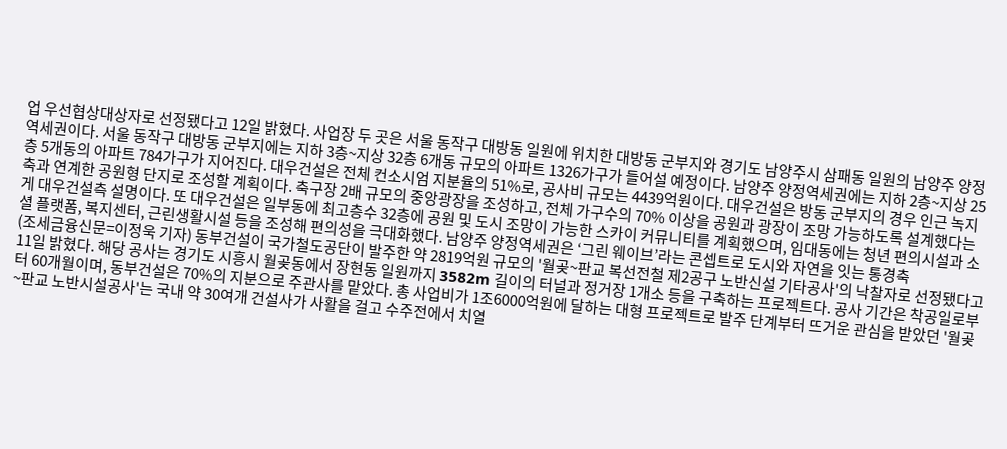업 우선협상대상자로 선정됐다고 12일 밝혔다. 사업장 두 곳은 서울 동작구 대방동 일원에 위치한 대방동 군부지와 경기도 남양주시 삼패동 일원의 남양주 양정역세권이다. 서울 동작구 대방동 군부지에는 지하 3층~지상 32층 6개동 규모의 아파트 1326가구가 들어설 예정이다. 남양주 양정역세권에는 지하 2층~지상 25층 5개동의 아파트 784가구가 지어진다. 대우건설은 전체 컨소시엄 지분율의 51%로, 공사비 규모는 4439억원이다. 대우건설은 방동 군부지의 경우 인근 녹지축과 연계한 공원형 단지로 조성할 계획이다. 축구장 2배 규모의 중앙광장을 조성하고, 전체 가구수의 70% 이상을 공원과 광장이 조망 가능하도록 설계했다는 게 대우건설측 설명이다. 또 대우건설은 일부동에 최고층수 32층에 공원 및 도시 조망이 가능한 스카이 커뮤니티를 계획했으며, 임대동에는 청년 편의시설과 소셜 플랫폼, 복지센터, 근린생활시설 등을 조성해 편의성을 극대화했다. 남양주 양정역세권은 ‘그린 웨이브’라는 콘셉트로 도시와 자연을 잇는 통경축
(조세금융신문=이정욱 기자) 동부건설이 국가철도공단이 발주한 약 2819억원 규모의 '월곶~판교 복선전철 제2공구 노반신설 기타공사'의 낙찰자로 선정됐다고 11일 밝혔다. 해당 공사는 경기도 시흥시 월곶동에서 장현동 일원까지 3582m 길이의 터널과 정거장 1개소 등을 구축하는 프로젝트다. 공사 기간은 착공일로부터 60개월이며, 동부건설은 70%의 지분으로 주관사를 맡았다. 총 사업비가 1조6000억원에 달하는 대형 프로젝트로 발주 단계부터 뜨거운 관심을 받았던 '월곶~판교 노반시설공사'는 국내 약 30여개 건설사가 사활을 걸고 수주전에서 치열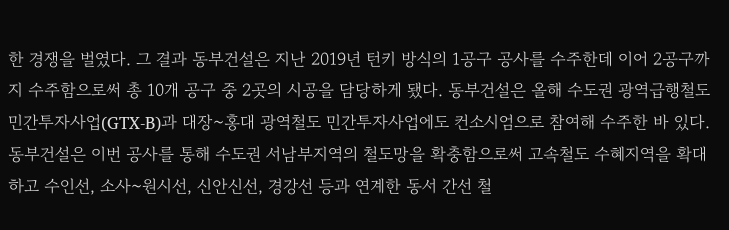한 경쟁을 벌였다. 그 결과 동부건설은 지난 2019년 턴키 방식의 1공구 공사를 수주한데 이어 2공구까지 수주함으로써 총 10개 공구 중 2곳의 시공을 담당하게 됐다. 동부건설은 올해 수도권 광역급행철도 민간투자사업(GTX-B)과 대장~홍대 광역철도 민간투자사업에도 컨소시엄으로 참여해 수주한 바 있다. 동부건설은 이번 공사를 통해 수도권 서남부지역의 철도망을 확충함으로써 고속철도 수혜지역을 확대하고 수인선, 소사~원시선, 신안신선, 경강선 등과 연계한 동서 간선 철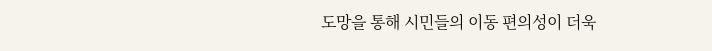도망을 통해 시민들의 이동 편의성이 더욱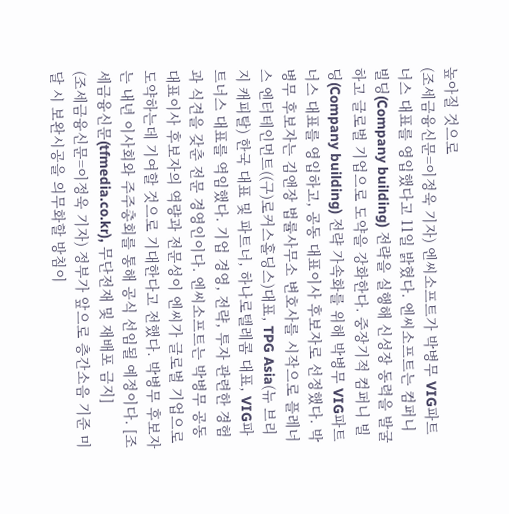높아질 것으로
(조세금융신문=이정욱 기자) 엔씨소프트가 박병무 VIG파트너스 대표를 영입했다고 11일 밝혔다. 엔씨소프트는 컴퍼니 빌딩(Company building) 전략을 실행해 신성장 동력을 발굴하고 글로벌 기업으로 도약을 강화한다. 중장기적 컴퍼니 빌딩(Company building) 전략 가속화를 위해 박병무 VIG파트너스 대표를 영입하고, 공동 대표이사 후보자로 선정했다. 박병무 후보자는 김앤장 법률사무소 변호사를 시작으로 플레너스 엔터테인먼트((구)로커스홀딩스)대표, TPG Asia(뉴 브리지 캐피탈) 한국 대표 및 파트너, 하나로텔레콤 대표, VIG파트너스 대표를 역임했다. 기업 경영, 전략, 투자 관련한 경험과 식견을 갖춘 전문 경영인이다. 엔씨소프트는 박병무 공동 대표이사 후보자의 역량과 전문성이 엔씨가 글로벌 기업으로 도약하는데 기여할 것으로 기대한다고 전했다. 박병무 후보자는 내년 이사회와 주주총회를 통해 공식 선임될 예정이다. [조세금융신문(tfmedia.co.kr), 무단전재 및 재배포 금지]
(조세금융신문=이정욱 기자) 정부가 앞으로 층간소음 기준 미달 시 보완시공을 의무화할 방침이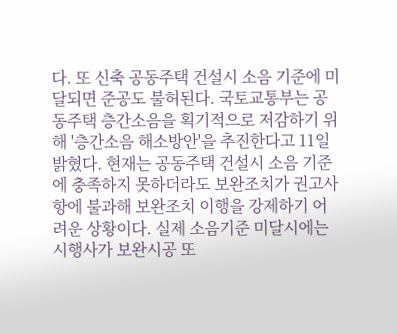다. 또 신축 공동주택 건설시 소음 기준에 미달되면 준공도 불허된다. 국토교통부는 공동주택 층간소음을 획기적으로 저감하기 위해 '층간소음 해소방안'을 추진한다고 11일 밝혔다. 현재는 공동주택 건설시 소음 기준에 충족하지 못하더라도 보완조치가 권고사항에 불과해 보완조치 이행을 강제하기 어려운 상황이다. 실제 소음기준 미달시에는 시행사가 보완시공 또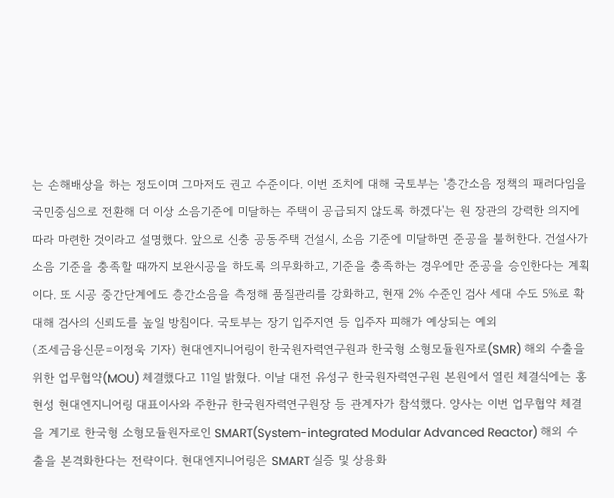는 손해배상을 하는 정도이며 그마저도 권고 수준이다. 이번 조치에 대해 국토부는 '층간소음 정책의 패러다임을 국민중심으로 전환해 더 이상 소음기준에 미달하는 주택이 공급되지 않도록 하겠다'는 원 장관의 강력한 의지에 따라 마련한 것이라고 설명했다. 앞으로 신충 공동주택 건설시, 소음 기준에 미달하면 준공을 불허한다. 건설사가 소음 기준을 충족할 때까지 보완시공을 하도록 의무화하고, 기준을 충족하는 경우에만 준공을 승인한다는 계획이다. 또 시공 중간단계에도 층간소음을 측정해 품질관리를 강화하고, 현재 2% 수준인 검사 세대 수도 5%로 확대해 검사의 신뢰도를 높일 방침이다. 국토부는 장기 입주지연 등 입주자 피해가 예상되는 예외
(조세금융신문=이정욱 기자) 현대엔지니어링이 한국원자력연구원과 한국형 소형모듈원자로(SMR) 해외 수출을 위한 업무협약(MOU) 체결했다고 11일 밝혔다. 이날 대전 유성구 한국원자력연구원 본원에서 열린 체결식에는 홍현성 현대엔지니어링 대표이사와 주한규 한국원자력연구원장 등 관계자가 참석했다. 양사는 이번 업무협약 체결을 계기로 한국형 소형모듈원자로인 SMART(System-integrated Modular Advanced Reactor) 해외 수출을 본격화한다는 전략이다. 현대엔지니어링은 SMART 실증 및 상용화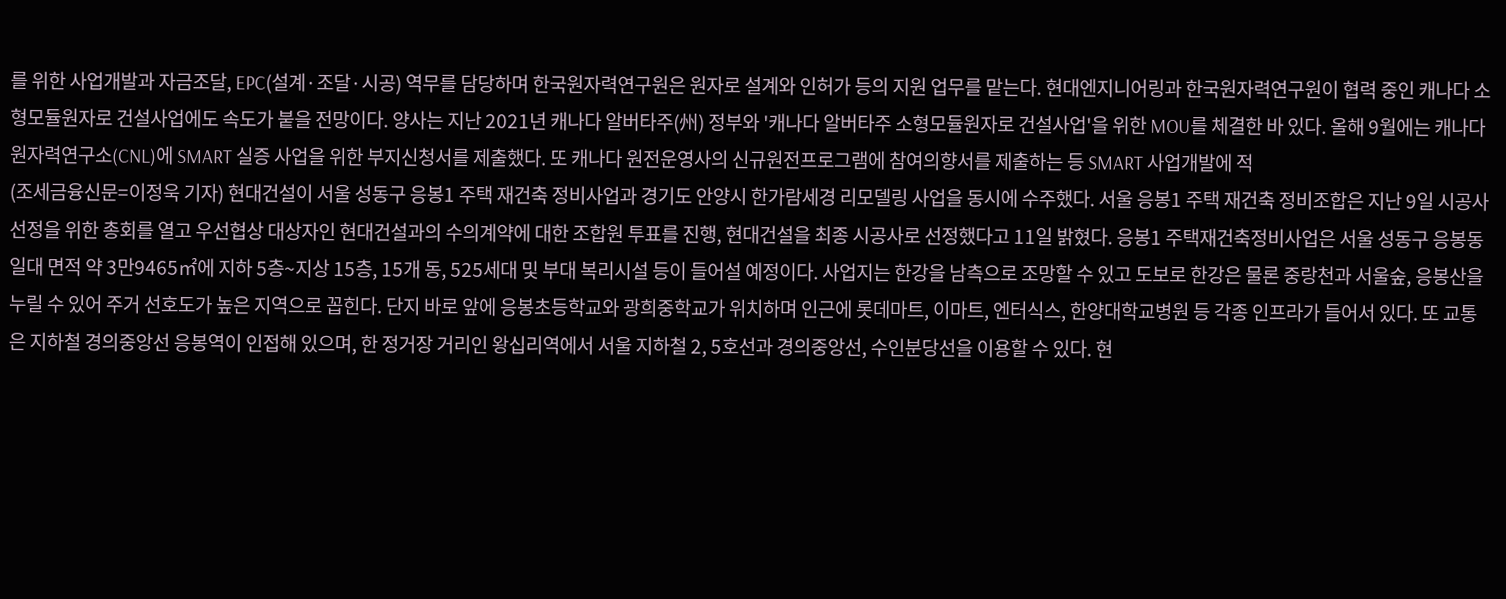를 위한 사업개발과 자금조달, EPC(설계·조달·시공) 역무를 담당하며 한국원자력연구원은 원자로 설계와 인허가 등의 지원 업무를 맡는다. 현대엔지니어링과 한국원자력연구원이 협력 중인 캐나다 소형모듈원자로 건설사업에도 속도가 붙을 전망이다. 양사는 지난 2021년 캐나다 알버타주(州) 정부와 '캐나다 알버타주 소형모듈원자로 건설사업'을 위한 MOU를 체결한 바 있다. 올해 9월에는 캐나다원자력연구소(CNL)에 SMART 실증 사업을 위한 부지신청서를 제출했다. 또 캐나다 원전운영사의 신규원전프로그램에 참여의향서를 제출하는 등 SMART 사업개발에 적
(조세금융신문=이정욱 기자) 현대건설이 서울 성동구 응봉1 주택 재건축 정비사업과 경기도 안양시 한가람세경 리모델링 사업을 동시에 수주했다. 서울 응봉1 주택 재건축 정비조합은 지난 9일 시공사 선정을 위한 총회를 열고 우선협상 대상자인 현대건설과의 수의계약에 대한 조합원 투표를 진행, 현대건설을 최종 시공사로 선정했다고 11일 밝혔다. 응봉1 주택재건축정비사업은 서울 성동구 응봉동 일대 면적 약 3만9465㎡에 지하 5층~지상 15층, 15개 동, 525세대 및 부대 복리시설 등이 들어설 예정이다. 사업지는 한강을 남측으로 조망할 수 있고 도보로 한강은 물론 중랑천과 서울숲, 응봉산을 누릴 수 있어 주거 선호도가 높은 지역으로 꼽힌다. 단지 바로 앞에 응봉초등학교와 광희중학교가 위치하며 인근에 롯데마트, 이마트, 엔터식스, 한양대학교병원 등 각종 인프라가 들어서 있다. 또 교통은 지하철 경의중앙선 응봉역이 인접해 있으며, 한 정거장 거리인 왕십리역에서 서울 지하철 2, 5호선과 경의중앙선, 수인분당선을 이용할 수 있다. 현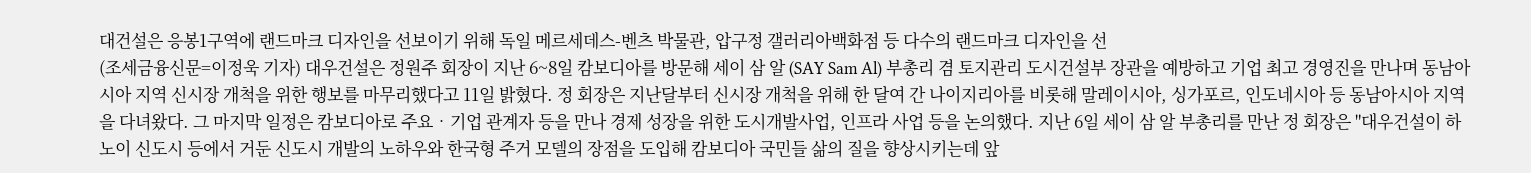대건설은 응봉1구역에 랜드마크 디자인을 선보이기 위해 독일 메르세데스-벤츠 박물관, 압구정 갤러리아백화점 등 다수의 랜드마크 디자인을 선
(조세금융신문=이정욱 기자) 대우건설은 정원주 회장이 지난 6~8일 캄보디아를 방문해 세이 삼 알 (SAY Sam Al) 부총리 겸 토지관리 도시건설부 장관을 예방하고 기업 최고 경영진을 만나며 동남아시아 지역 신시장 개척을 위한 행보를 마무리했다고 11일 밝혔다. 정 회장은 지난달부터 신시장 개척을 위해 한 달여 간 나이지리아를 비롯해 말레이시아, 싱가포르, 인도네시아 등 동남아시아 지역을 다녀왔다. 그 마지막 일정은 캄보디아로 주요‧기업 관계자 등을 만나 경제 성장을 위한 도시개발사업, 인프라 사업 등을 논의했다. 지난 6일 세이 삼 알 부총리를 만난 정 회장은 "대우건설이 하노이 신도시 등에서 거둔 신도시 개발의 노하우와 한국형 주거 모델의 장점을 도입해 캄보디아 국민들 삶의 질을 향상시키는데 앞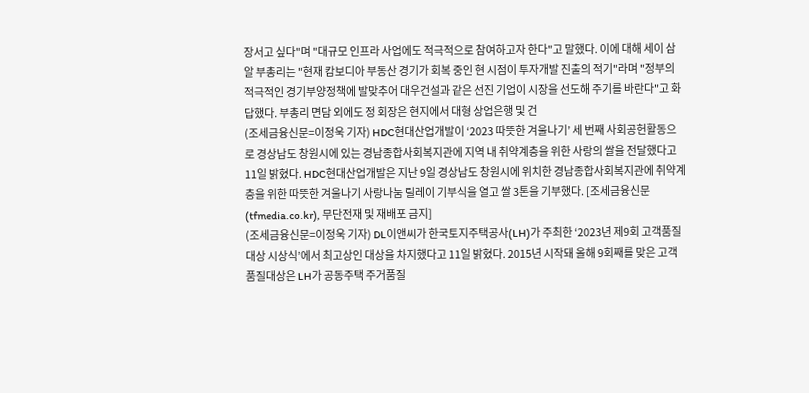장서고 싶다"며 "대규모 인프라 사업에도 적극적으로 참여하고자 한다"고 말했다. 이에 대해 세이 삼 알 부총리는 "현재 캄보디아 부동산 경기가 회복 중인 현 시점이 투자개발 진출의 적기"라며 "정부의 적극적인 경기부양정책에 발맞추어 대우건설과 같은 선진 기업이 시장을 선도해 주기를 바란다"고 화답했다. 부총리 면담 외에도 정 회장은 현지에서 대형 상업은행 및 건
(조세금융신문=이정욱 기자) HDC현대산업개발이 ‘2023 따뜻한 겨울나기’ 세 번째 사회공헌활동으로 경상남도 창원시에 있는 경남종합사회복지관에 지역 내 취약계층을 위한 사랑의 쌀을 전달했다고 11일 밝혔다. HDC현대산업개발은 지난 9일 경상남도 창원시에 위치한 경남종합사회복지관에 취약계층을 위한 따뜻한 겨울나기 사랑나눔 릴레이 기부식을 열고 쌀 3톤을 기부했다. [조세금융신문(tfmedia.co.kr), 무단전재 및 재배포 금지]
(조세금융신문=이정욱 기자) DL이앤씨가 한국토지주택공사(LH)가 주최한 ‘2023년 제9회 고객품질대상 시상식’에서 최고상인 대상을 차지했다고 11일 밝혔다. 2015년 시작돼 올해 9회째를 맞은 고객품질대상은 LH가 공동주택 주거품질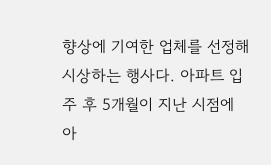향상에 기여한 업체를 선정해 시상하는 행사다. 아파트 입주 후 5개월이 지난 시점에 아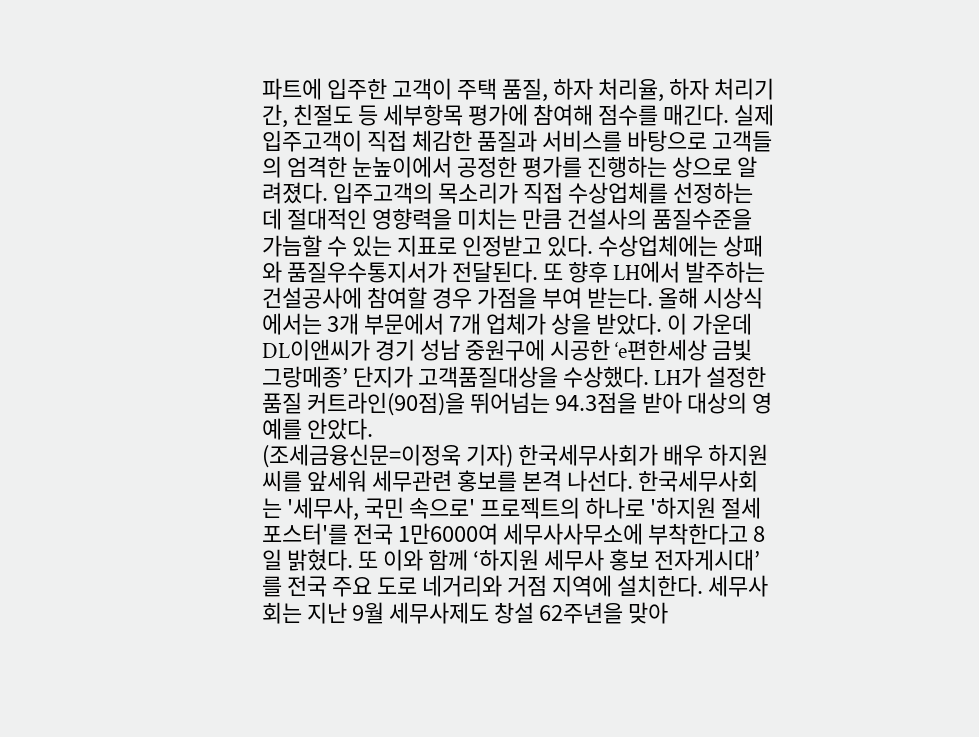파트에 입주한 고객이 주택 품질, 하자 처리율, 하자 처리기간, 친절도 등 세부항목 평가에 참여해 점수를 매긴다. 실제 입주고객이 직접 체감한 품질과 서비스를 바탕으로 고객들의 엄격한 눈높이에서 공정한 평가를 진행하는 상으로 알려졌다. 입주고객의 목소리가 직접 수상업체를 선정하는 데 절대적인 영향력을 미치는 만큼 건설사의 품질수준을 가늠할 수 있는 지표로 인정받고 있다. 수상업체에는 상패와 품질우수통지서가 전달된다. 또 향후 LH에서 발주하는 건설공사에 참여할 경우 가점을 부여 받는다. 올해 시상식에서는 3개 부문에서 7개 업체가 상을 받았다. 이 가운데 DL이앤씨가 경기 성남 중원구에 시공한 ‘e편한세상 금빛 그랑메종’ 단지가 고객품질대상을 수상했다. LH가 설정한 품질 커트라인(90점)을 뛰어넘는 94.3점을 받아 대상의 영예를 안았다.
(조세금융신문=이정욱 기자) 한국세무사회가 배우 하지원씨를 앞세워 세무관련 홍보를 본격 나선다. 한국세무사회는 '세무사, 국민 속으로' 프로젝트의 하나로 '하지원 절세 포스터'를 전국 1만6000여 세무사사무소에 부착한다고 8일 밝혔다. 또 이와 함께 ‘하지원 세무사 홍보 전자게시대’를 전국 주요 도로 네거리와 거점 지역에 설치한다. 세무사회는 지난 9월 세무사제도 창설 62주년을 맞아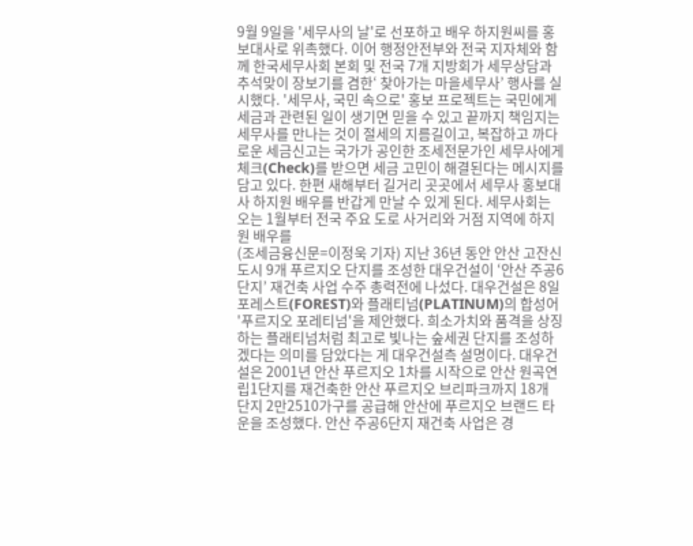9월 9일을 '세무사의 날'로 선포하고 배우 하지원씨를 홍보대사로 위촉했다. 이어 행정안전부와 전국 지자체와 함께 한국세무사회 본회 및 전국 7개 지방회가 세무상담과 추석맞이 장보기를 겸한‘ 찾아가는 마을세무사’ 행사를 실시했다. '세무사, 국민 속으로' 홍보 프로젝트는 국민에게 세금과 관련된 일이 생기면 믿을 수 있고 끝까지 책임지는 세무사를 만나는 것이 절세의 지름길이고, 복잡하고 까다로운 세금신고는 국가가 공인한 조세전문가인 세무사에게 체크(Check)를 받으면 세금 고민이 해결된다는 메시지를 담고 있다. 한편 새해부터 길거리 곳곳에서 세무사 홍보대사 하지원 배우를 반갑게 만날 수 있게 된다. 세무사회는 오는 1월부터 전국 주요 도로 사거리와 거점 지역에 하지원 배우를
(조세금융신문=이정욱 기자) 지난 36년 동안 안산 고잔신도시 9개 푸르지오 단지를 조성한 대우건설이 ‘안산 주공6단지’ 재건축 사업 수주 총력전에 나섰다. 대우건설은 8일 포레스트(FOREST)와 플래티넘(PLATINUM)의 합성어 '푸르지오 포레티넘'을 제안했다. 희소가치와 품격을 상징하는 플래티넘처럼 최고로 빛나는 숲세권 단지를 조성하겠다는 의미를 담았다는 게 대우건설측 설명이다. 대우건설은 2001년 안산 푸르지오 1차를 시작으로 안산 원곡연립1단지를 재건축한 안산 푸르지오 브리파크까지 18개 단지 2만2510가구를 공급해 안산에 푸르지오 브랜드 타운을 조성했다. 안산 주공6단지 재건축 사업은 경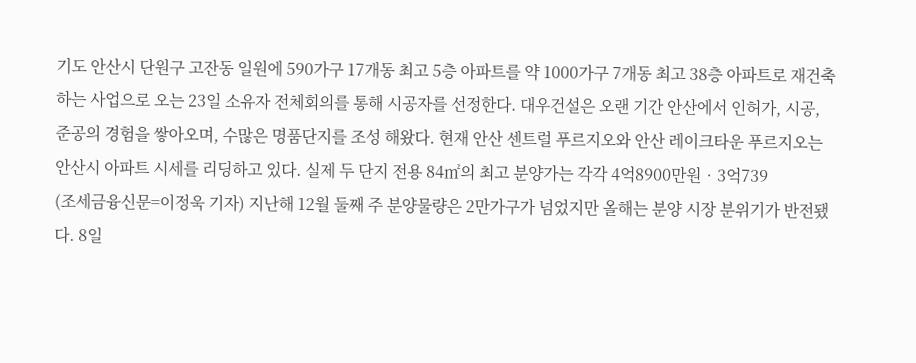기도 안산시 단원구 고잔동 일원에 590가구 17개동 최고 5층 아파트를 약 1000가구 7개동 최고 38층 아파트로 재건축하는 사업으로 오는 23일 소유자 전체회의를 통해 시공자를 선정한다. 대우건설은 오랜 기간 안산에서 인허가, 시공, 준공의 경험을 쌓아오며, 수많은 명품단지를 조성 해왔다. 현재 안산 센트럴 푸르지오와 안산 레이크타운 푸르지오는 안산시 아파트 시세를 리딩하고 있다. 실제 두 단지 전용 84㎡의 최고 분양가는 각각 4억8900만원‧3억739
(조세금융신문=이정욱 기자) 지난해 12월 둘째 주 분양물량은 2만가구가 넘었지만 올해는 분양 시장 분위기가 반전됐다. 8일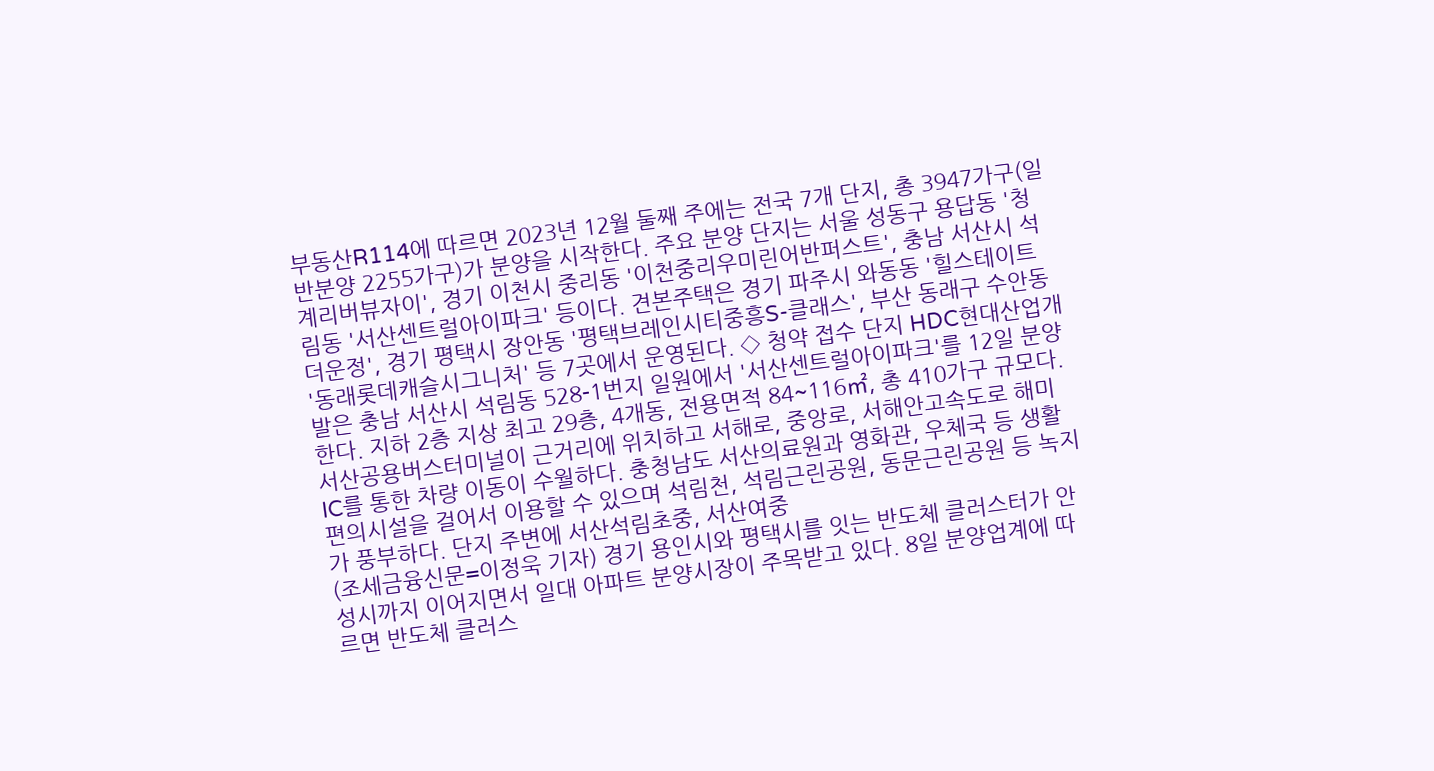부동산R114에 따르면 2023년 12월 둘째 주에는 전국 7개 단지, 총 3947가구(일반분양 2255가구)가 분양을 시작한다. 주요 분양 단지는 서울 성동구 용답동 '청계리버뷰자이', 경기 이천시 중리동 '이천중리우미린어반퍼스트', 충남 서산시 석림동 '서산센트럴아이파크' 등이다. 견본주택은 경기 파주시 와동동 '힐스테이트더운정', 경기 평택시 장안동 '평택브레인시티중흥S-클래스', 부산 동래구 수안동 '동래롯데캐슬시그니처' 등 7곳에서 운영된다. ◇ 청약 접수 단지 HDC현대산업개발은 충남 서산시 석림동 528-1번지 일원에서 '서산센트럴아이파크'를 12일 분양한다. 지하 2층 지상 최고 29층, 4개동, 전용면적 84~116㎡, 총 410가구 규모다. 서산공용버스터미널이 근거리에 위치하고 서해로, 중앙로, 서해안고속도로 해미IC를 통한 차량 이동이 수월하다. 충청남도 서산의료원과 영화관, 우체국 등 생활편의시설을 걸어서 이용할 수 있으며 석림천, 석림근린공원, 동문근린공원 등 녹지가 풍부하다. 단지 주변에 서산석림초중, 서산여중
(조세금융신문=이정욱 기자) 경기 용인시와 평택시를 잇는 반도체 클러스터가 안성시까지 이어지면서 일대 아파트 분양시장이 주목받고 있다. 8일 분양업계에 따르면 반도체 클러스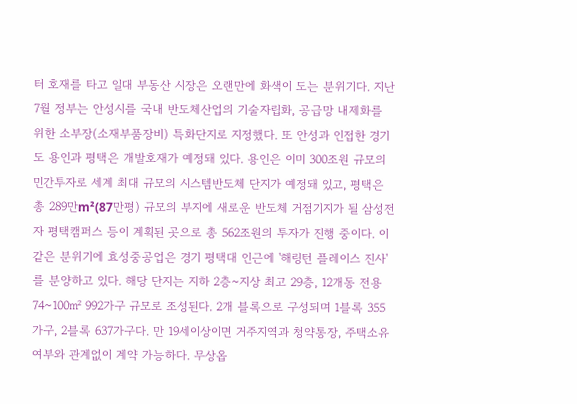터 호재를 타고 일대 부동산 시장은 오랜만에 화색이 도는 분위기다. 지난 7월 정부는 안성시를 국내 반도체산업의 기술자립화, 공급망 내제화를 위한 소부장(소재부품장비) 특화단지로 지정했다. 또 안성과 인접한 경기도 용인과 평택은 개발호재가 예정돼 있다. 용인은 이미 300조원 규모의 민간투자로 세계 최대 규모의 시스템반도체 단지가 예정돼 있고, 평택은 총 289만m²(87만평) 규모의 부지에 새로운 반도체 거점기지가 될 삼성전자 평택캠퍼스 등이 계획된 곳으로 총 562조원의 투자가 진행 중이다. 이같은 분위기에 효성중공업은 경기 평택대 인근에 '해링턴 플레이스 진사'를 분양하고 있다. 해당 단지는 지하 2층~지상 최고 29층, 12개동 전용 74~100㎡ 992가구 규모로 조성된다. 2개 블록으로 구성되며 1블록 355가구, 2블록 637가구다. 만 19세이상이면 거주지역과 청약통장, 주택소유 여부와 관계없이 계약 가능하다. 무상옵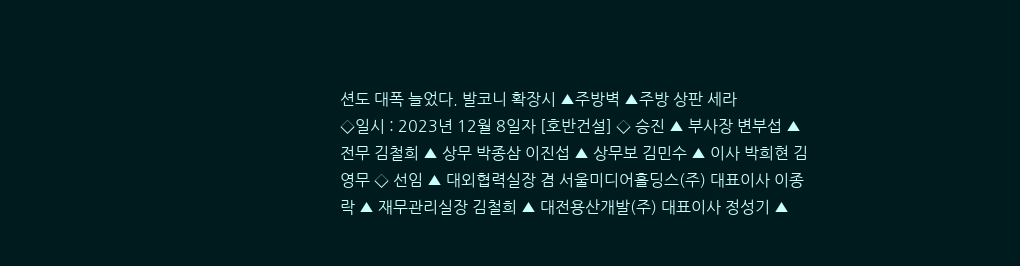션도 대폭 늘었다. 발코니 확장시 ▲주방벽 ▲주방 상판 세라
◇일시 : 2023년 12월 8일자 [호반건설] ◇ 승진 ▲ 부사장 변부섭 ▲ 전무 김철희 ▲ 상무 박종삼 이진섭 ▲ 상무보 김민수 ▲ 이사 박희현 김영무 ◇ 선임 ▲ 대외협력실장 겸 서울미디어홀딩스(주) 대표이사 이종락 ▲ 재무관리실장 김철희 ▲ 대전용산개발(주) 대표이사 정성기 ▲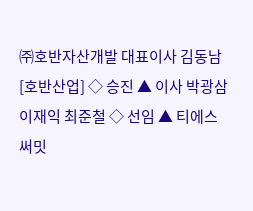㈜호반자산개발 대표이사 김동남 [호반산업] ◇ 승진 ▲ 이사 박광삼 이재익 최준철 ◇ 선임 ▲ 티에스써밋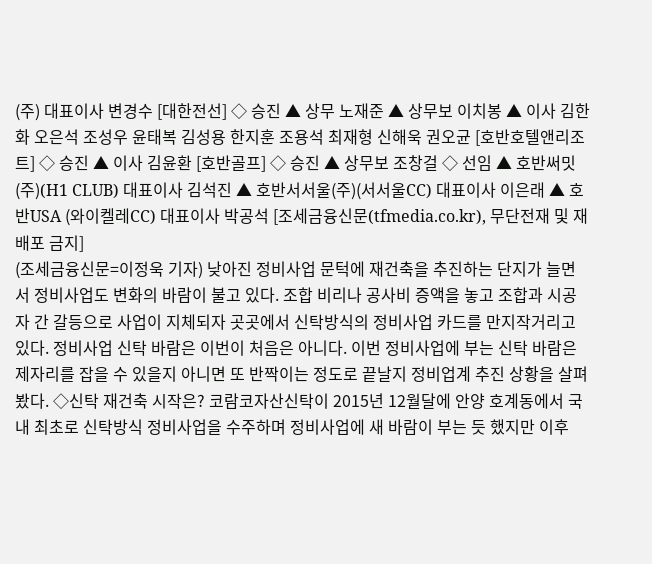(주) 대표이사 변경수 [대한전선] ◇ 승진 ▲ 상무 노재준 ▲ 상무보 이치봉 ▲ 이사 김한화 오은석 조성우 윤태복 김성용 한지훈 조용석 최재형 신해욱 권오균 [호반호텔앤리조트] ◇ 승진 ▲ 이사 김윤환 [호반골프] ◇ 승진 ▲ 상무보 조창걸 ◇ 선임 ▲ 호반써밋(주)(H1 CLUB) 대표이사 김석진 ▲ 호반서서울(주)(서서울CC) 대표이사 이은래 ▲ 호반USA (와이켈레CC) 대표이사 박공석 [조세금융신문(tfmedia.co.kr), 무단전재 및 재배포 금지]
(조세금융신문=이정욱 기자) 낮아진 정비사업 문턱에 재건축을 추진하는 단지가 늘면서 정비사업도 변화의 바람이 불고 있다. 조합 비리나 공사비 증액을 놓고 조합과 시공자 간 갈등으로 사업이 지체되자 곳곳에서 신탁방식의 정비사업 카드를 만지작거리고 있다. 정비사업 신탁 바람은 이번이 처음은 아니다. 이번 정비사업에 부는 신탁 바람은 제자리를 잡을 수 있을지 아니면 또 반짝이는 정도로 끝날지 정비업계 추진 상황을 살펴봤다. ◇신탁 재건축 시작은? 코람코자산신탁이 2015년 12월달에 안양 호계동에서 국내 최초로 신탁방식 정비사업을 수주하며 정비사업에 새 바람이 부는 듯 했지만 이후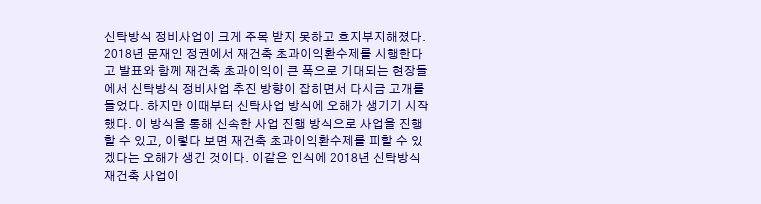신탁방식 정비사업이 크게 주목 받지 못하고 흐지부지해졌다. 2018년 문재인 정권에서 재건축 초과이익환수제를 시행한다고 발표와 함께 재건축 초과이익이 큰 폭으로 기대되는 현장들에서 신탁방식 정비사업 추진 방향이 잡히면서 다시금 고개를 들었다. 하지만 이때부터 신탁사업 방식에 오해가 생기기 시작했다. 이 방식을 통해 신속한 사업 진행 방식으로 사업을 진행할 수 있고, 이렇다 보면 재건축 초과이익환수제를 피할 수 있겠다는 오해가 생긴 것이다. 이같은 인식에 2018년 신탁방식 재건축 사업이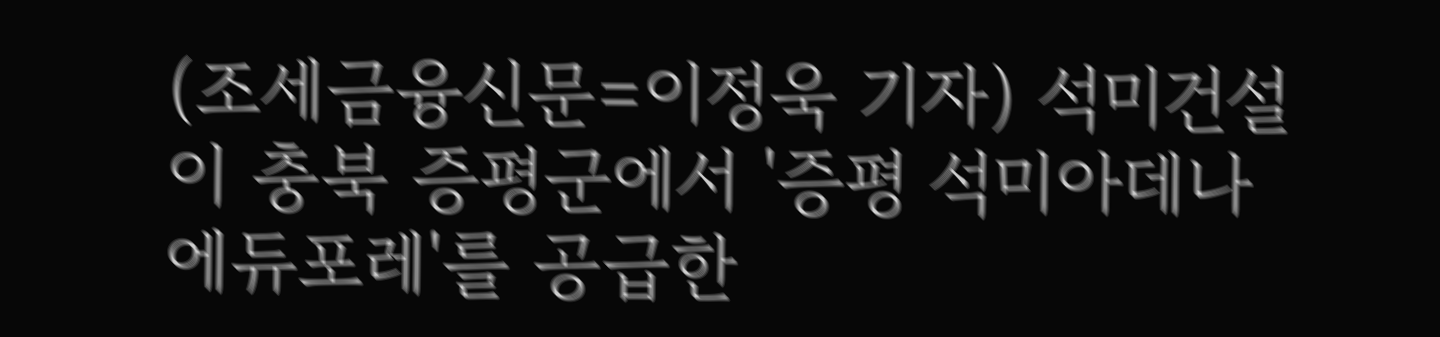(조세금융신문=이정욱 기자) 석미건설이 충북 증평군에서 '증평 석미아데나 에듀포레'를 공급한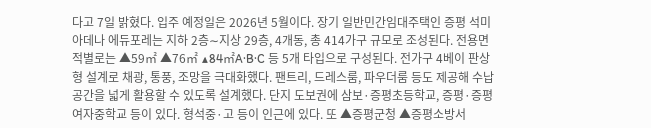다고 7일 밝혔다. 입주 예정일은 2026년 5월이다. 장기 일반민간임대주택인 증평 석미아데나 에듀포레는 지하 2층∼지상 29층, 4개동, 총 414가구 규모로 조성된다. 전용면적별로는 ▲59㎡ ▲76㎡ ▲84㎡A·B·C 등 5개 타입으로 구성된다. 전가구 4베이 판상형 설계로 채광, 통풍, 조망을 극대화했다. 팬트리, 드레스룸, 파우더룸 등도 제공해 수납공간을 넓게 활용할 수 있도록 설계했다. 단지 도보권에 삼보·증평초등학교, 증평·증평여자중학교 등이 있다. 형석중·고 등이 인근에 있다. 또 ▲증평군청 ▲증평소방서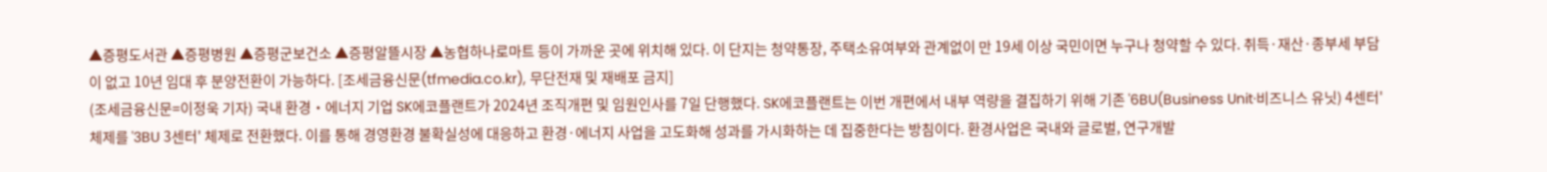▲증평도서관 ▲증평병원 ▲증평군보건소 ▲증평알뜰시장 ▲농협하나로마트 등이 가까운 곳에 위치해 있다. 이 단지는 청약통장, 주택소유여부와 관계없이 만 19세 이상 국민이면 누구나 청약할 수 있다. 취득·재산·종부세 부담이 없고 10년 임대 후 분양전환이 가능하다. [조세금융신문(tfmedia.co.kr), 무단전재 및 재배포 금지]
(조세금융신문=이정욱 기자) 국내 환경‧에너지 기업 SK에코플랜트가 2024년 조직개편 및 임원인사를 7일 단행했다. SK에코플랜트는 이번 개편에서 내부 역량을 결집하기 위해 기존 '6BU(Business Unit·비즈니스 유닛) 4센터' 체제를 '3BU 3센터' 체제로 전환했다. 이를 통해 경영환경 불확실성에 대응하고 환경·에너지 사업을 고도화해 성과를 가시화하는 데 집중한다는 방침이다. 환경사업은 국내와 글로벌, 연구개발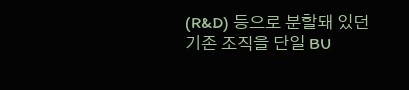(R&D) 등으로 분할돼 있던 기존 조직을 단일 BU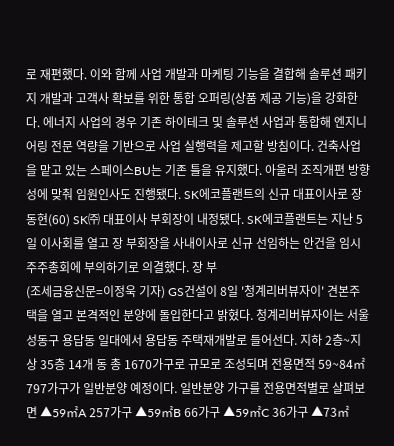로 재편했다. 이와 함께 사업 개발과 마케팅 기능을 결합해 솔루션 패키지 개발과 고객사 확보를 위한 통합 오퍼링(상품 제공 기능)을 강화한다. 에너지 사업의 경우 기존 하이테크 및 솔루션 사업과 통합해 엔지니어링 전문 역량을 기반으로 사업 실행력을 제고할 방침이다. 건축사업을 맡고 있는 스페이스BU는 기존 틀을 유지했다. 아울러 조직개편 방향성에 맞춰 임원인사도 진행됐다. SK에코플랜트의 신규 대표이사로 장동현(60) SK㈜ 대표이사 부회장이 내정됐다. SK에코플랜트는 지난 5일 이사회를 열고 장 부회장을 사내이사로 신규 선임하는 안건을 임시 주주총회에 부의하기로 의결했다. 장 부
(조세금융신문=이정욱 기자) GS건설이 8일 '청계리버뷰자이' 견본주택을 열고 본격적인 분양에 돌입한다고 밝혔다. 청계리버뷰자이는 서울 성동구 용답동 일대에서 용답동 주택재개발로 들어선다. 지하 2층~지상 35층 14개 동 총 1670가구로 규모로 조성되며 전용면적 59~84㎡ 797가구가 일반분양 예정이다. 일반분양 가구를 전용면적별로 살펴보면 ▲59㎡A 257가구 ▲59㎡B 66가구 ▲59㎡C 36가구 ▲73㎡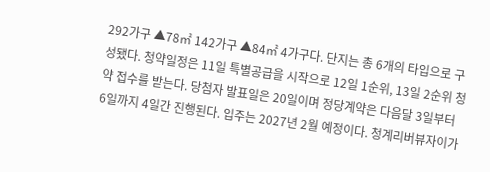292가구 ▲78㎡ 142가구 ▲84㎡ 4가구다. 단지는 총 6개의 타입으로 구성됐다. 청약일정은 11일 특별공급을 시작으로 12일 1순위, 13일 2순위 청약 접수를 받는다. 당첨자 발표일은 20일이며 정당계약은 다음달 3일부터 6일까지 4일간 진행된다. 입주는 2027년 2월 예정이다. 청계리버뷰자이가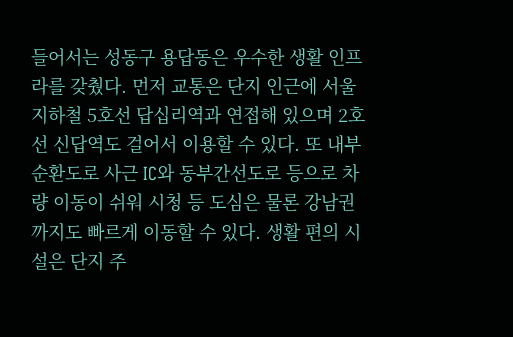들어서는 성동구 용답동은 우수한 생활 인프라를 갖췄다. 먼저 교통은 단지 인근에 서울지하철 5호선 답십리역과 연접해 있으며 2호선 신답역도 걸어서 이용할 수 있다. 또 내부순환도로 사근 IC와 동부간선도로 등으로 차량 이동이 쉬워 시청 등 도심은 물론 강남권까지도 빠르게 이동할 수 있다. 생활 편의 시설은 단지 주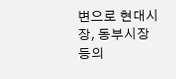변으로 현대시장, 동부시장 등의